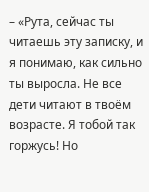– «Рута, сейчас ты читаешь эту записку, и я понимаю, как сильно ты выросла. Не все дети читают в твоём возрасте. Я тобой так горжусь! Но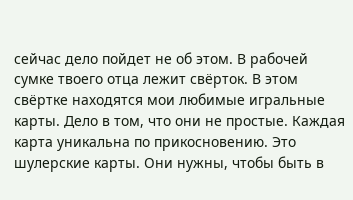сейчас дело пойдет не об этом. В рабочей сумке твоего отца лежит свёрток. В этом свёртке находятся мои любимые игральные карты. Дело в том, что они не простые. Каждая карта уникальна по прикосновению. Это шулерские карты. Они нужны, чтобы быть в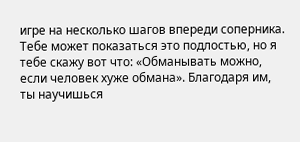игре на несколько шагов впереди соперника. Тебе может показаться это подлостью, но я тебе скажу вот что: «Обманывать можно, если человек хуже обмана». Благодаря им, ты научишься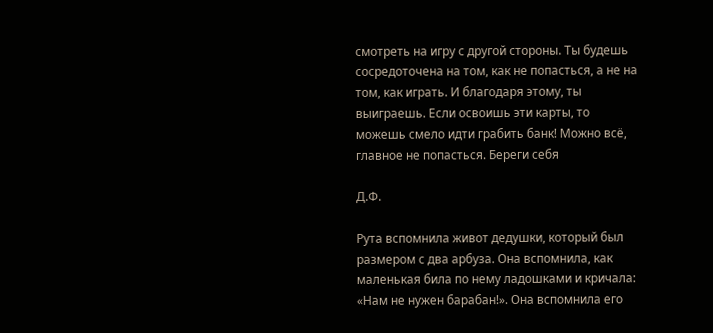смотреть на игру с другой стороны. Ты будешь сосредоточена на том, как не попасться, а не на том, как играть. И благодаря этому, ты выиграешь. Если освоишь эти карты, то можешь смело идти грабить банк! Можно всё, главное не попасться. Береги себя

Д.Ф.

Рута вспомнила живот дедушки, который был размером с два арбуза. Она вспомнила, как маленькая била по нему ладошками и кричала: «Нам не нужен барабан!». Она вспомнила его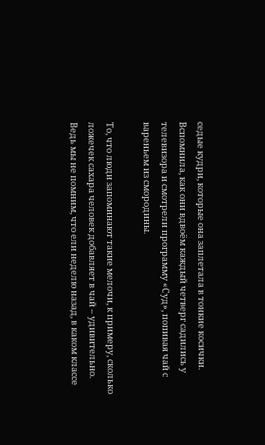седые кудри, которые она заплетала в тонкие косички. Вспомнила, как они вдвоём каждый четверг садились у телевизора и смотрели программу «Суд», попивая чай с вареньем из смородины.

То, что люди запоминают такие мелочи, к примеру, сколько ложечек сахара человек добавляет в чай – удивительно. Ведь мы не помним, что ели неделю назад, в каком классе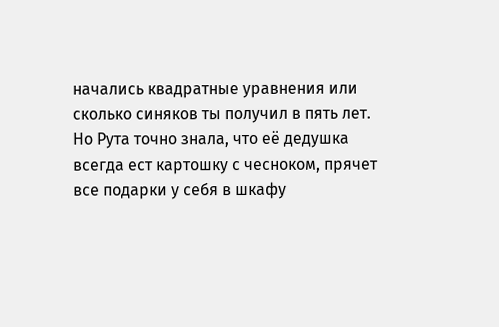начались квадратные уравнения или сколько синяков ты получил в пять лет. Но Рута точно знала, что её дедушка всегда ест картошку с чесноком, прячет все подарки у себя в шкафу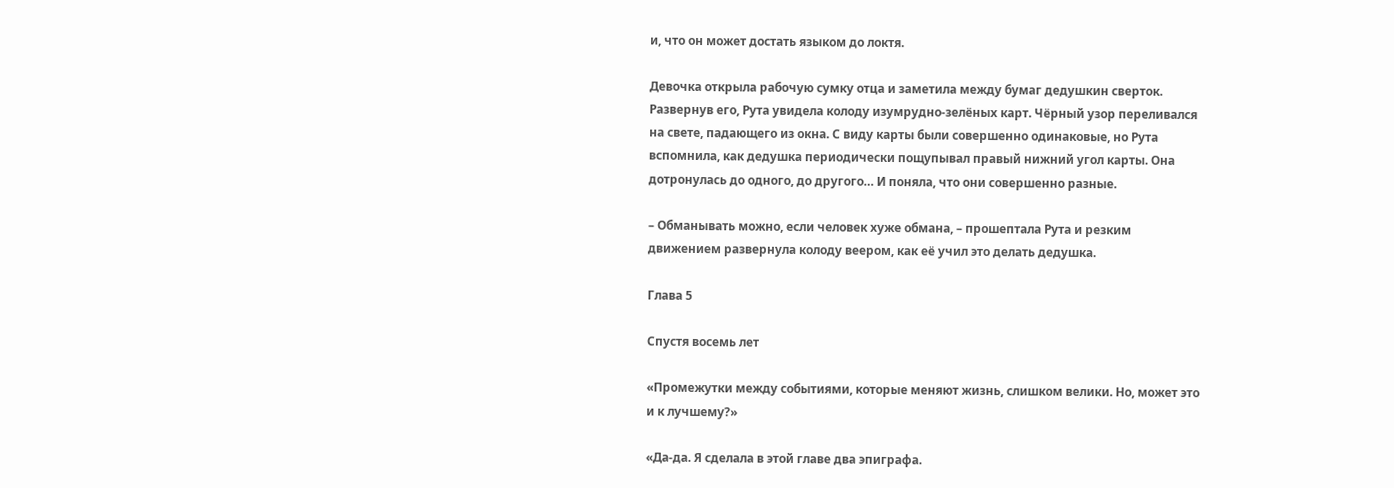и, что он может достать языком до локтя.

Девочка открыла рабочую сумку отца и заметила между бумаг дедушкин сверток. Развернув его, Рута увидела колоду изумрудно-зелёных карт. Чёрный узор переливался на свете, падающего из окна. С виду карты были совершенно одинаковые, но Рута вспомнила, как дедушка периодически пощупывал правый нижний угол карты. Она дотронулась до одного, до другого… И поняла, что они совершенно разные.

– Обманывать можно, если человек хуже обмана, – прошептала Рута и резким движением развернула колоду веером, как её учил это делать дедушка.

Глава 5

Спустя восемь лет

«Промежутки между событиями, которые меняют жизнь, слишком велики. Но, может это и к лучшему?»

«Да-да. Я сделала в этой главе два эпиграфа.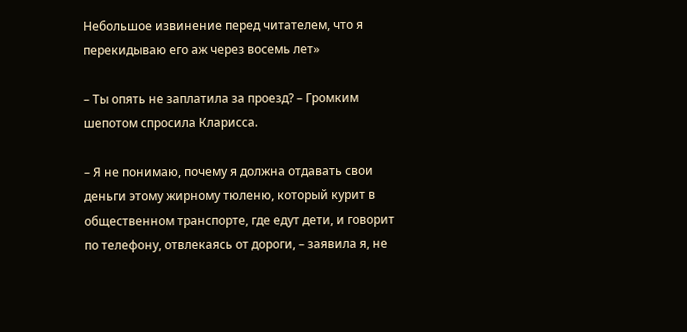Небольшое извинение перед читателем, что я перекидываю его аж через восемь лет»

– Ты опять не заплатила за проезд? – Громким шепотом спросила Кларисса.

– Я не понимаю, почему я должна отдавать свои деньги этому жирному тюленю, который курит в общественном транспорте, где едут дети, и говорит по телефону, отвлекаясь от дороги, – заявила я, не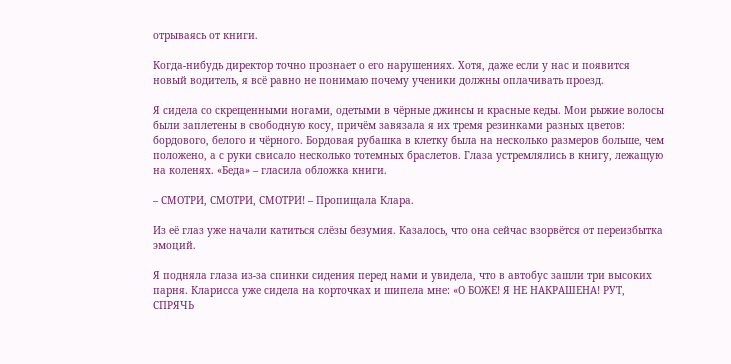отрываясь от книги.

Когда-нибудь директор точно прознает о его нарушениях. Хотя, даже если у нас и появится новый водитель, я всё равно не понимаю почему ученики должны оплачивать проезд.

Я сидела со скрещенными ногами, одетыми в чёрные джинсы и красные кеды. Мои рыжие волосы были заплетены в свободную косу, причём завязала я их тремя резинками разных цветов: бордового, белого и чёрного. Бордовая рубашка в клетку была на несколько размеров больше, чем положено, а с руки свисало несколько тотемных браслетов. Глаза устремлялись в книгу, лежащую на коленях. «Беда» – гласила обложка книги.

– СМОТРИ, СМОТРИ, СМОТРИ! – Пропищала Клара.

Из её глаз уже начали катиться слёзы безумия. Казалось, что она сейчас взорвётся от переизбытка эмоций.

Я подняла глаза из-за спинки сидения перед нами и увидела, что в автобус зашли три высоких парня. Кларисса уже сидела на корточках и шипела мне: «О БОЖЕ! Я НЕ НАКРАШЕНА! РУТ, СПРЯЧЬ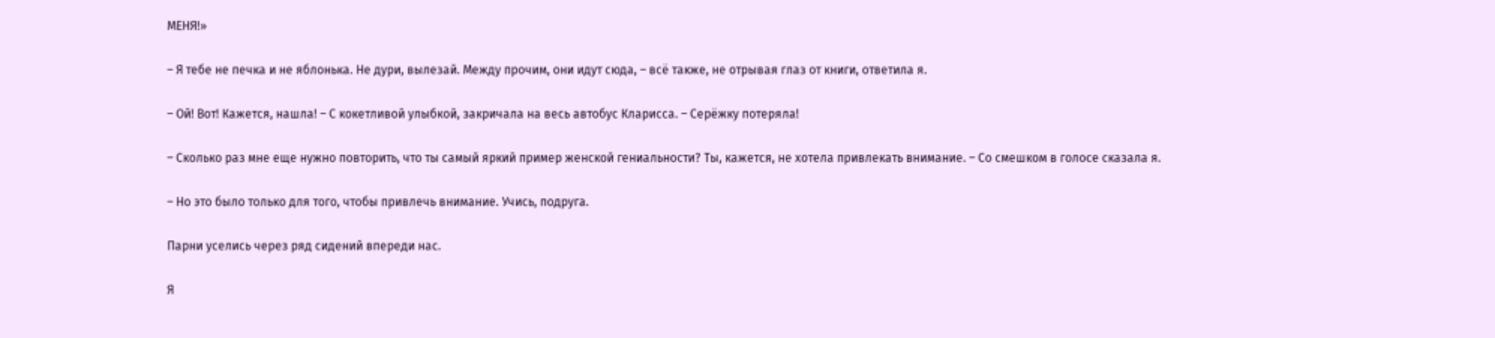МЕНЯ!»

– Я тебе не печка и не яблонька. Не дури, вылезай. Между прочим, они идут сюда, – всё также, не отрывая глаз от книги, ответила я.

– Ой! Вот! Кажется, нашла! – С кокетливой улыбкой, закричала на весь автобус Кларисса. – Серёжку потеряла!

– Сколько раз мне еще нужно повторить, что ты самый яркий пример женской гениальности? Ты, кажется, не хотела привлекать внимание. – Со смешком в голосе сказала я.

– Но это было только для того, чтобы привлечь внимание. Учись, подруга.

Парни уселись через ряд сидений впереди нас.

Я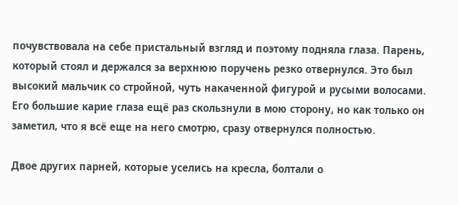почувствовала на себе пристальный взгляд и поэтому подняла глаза. Парень, который стоял и держался за верхнюю поручень резко отвернулся. Это был высокий мальчик со стройной, чуть накаченной фигурой и русыми волосами. Его большие карие глаза ещё раз скользнули в мою сторону, но как только он заметил, что я всё еще на него смотрю, сразу отвернулся полностью.

Двое других парней, которые уселись на кресла, болтали о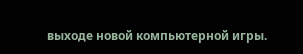выходе новой компьютерной игры.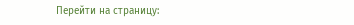Перейти на страницу: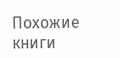Похожие книги